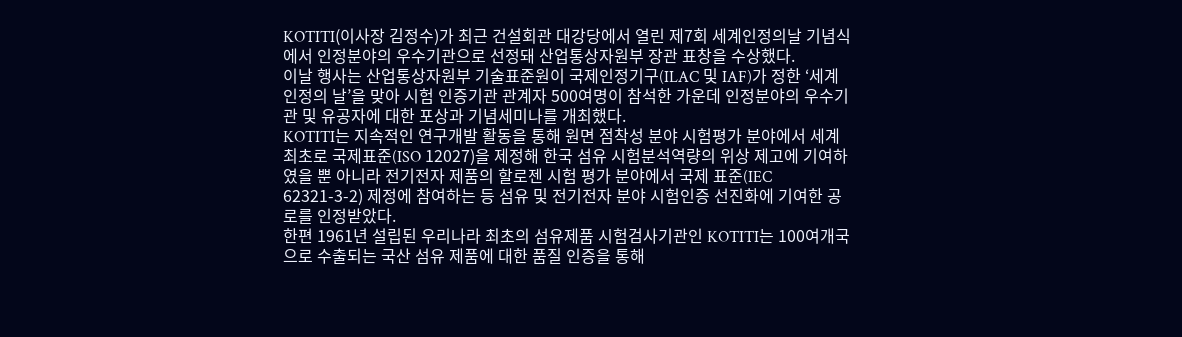KOTITI(이사장 김정수)가 최근 건설회관 대강당에서 열린 제7회 세계인정의날 기념식에서 인정분야의 우수기관으로 선정돼 산업통상자원부 장관 표창을 수상했다.
이날 행사는 산업통상자원부 기술표준원이 국제인정기구(ILAC 및 IAF)가 정한 ‘세계 인정의 날’을 맞아 시험 인증기관 관계자 500여명이 참석한 가운데 인정분야의 우수기관 및 유공자에 대한 포상과 기념세미나를 개최했다.
KOTITI는 지속적인 연구개발 활동을 통해 원면 점착성 분야 시험평가 분야에서 세계 최초로 국제표준(ISO 12027)을 제정해 한국 섬유 시험분석역량의 위상 제고에 기여하였을 뿐 아니라 전기전자 제품의 할로젠 시험 평가 분야에서 국제 표준(IEC 62321-3-2) 제정에 참여하는 등 섬유 및 전기전자 분야 시험인증 선진화에 기여한 공로를 인정받았다.
한편 1961년 설립된 우리나라 최초의 섬유제품 시험검사기관인 KOTITI는 100여개국으로 수출되는 국산 섬유 제품에 대한 품질 인증을 통해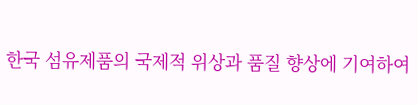한국 섬유제품의 국제적 위상과 품질 향상에 기여하여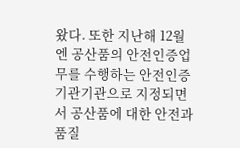왔다. 또한 지난해 12월엔 공산품의 안전인증업무를 수행하는 안전인증기관기관으로 지정되면서 공산품에 대한 안전과 품질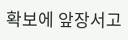확보에 앞장서고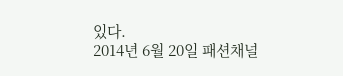있다.
2014년 6월 20일 패션채널